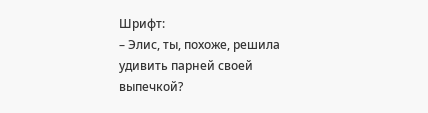Шрифт:
– Элис, ты, похоже, решила удивить парней своей выпечкой?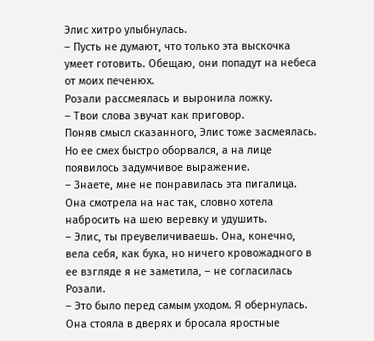Элис хитро улыбнулась.
– Пусть не думают, что только эта выскочка умеет готовить. Обещаю, они попадут на небеса от моих печенюх.
Розали рассмеялась и выронила ложку.
– Твои слова звучат как приговор.
Поняв смысл сказанного, Элис тоже засмеялась. Но ее смех быстро оборвался, а на лице появилось задумчивое выражение.
– Знаете, мне не понравилась эта пигалица. Она смотрела на нас так, словно хотела набросить на шею веревку и удушить.
– Элис, ты преувеличиваешь. Она, конечно, вела себя, как бука, но ничего кровожадного в ее взгляде я не заметила, – не согласилась Розали.
– Это было перед самым уходом. Я обернулась. Она стояла в дверях и бросала яростные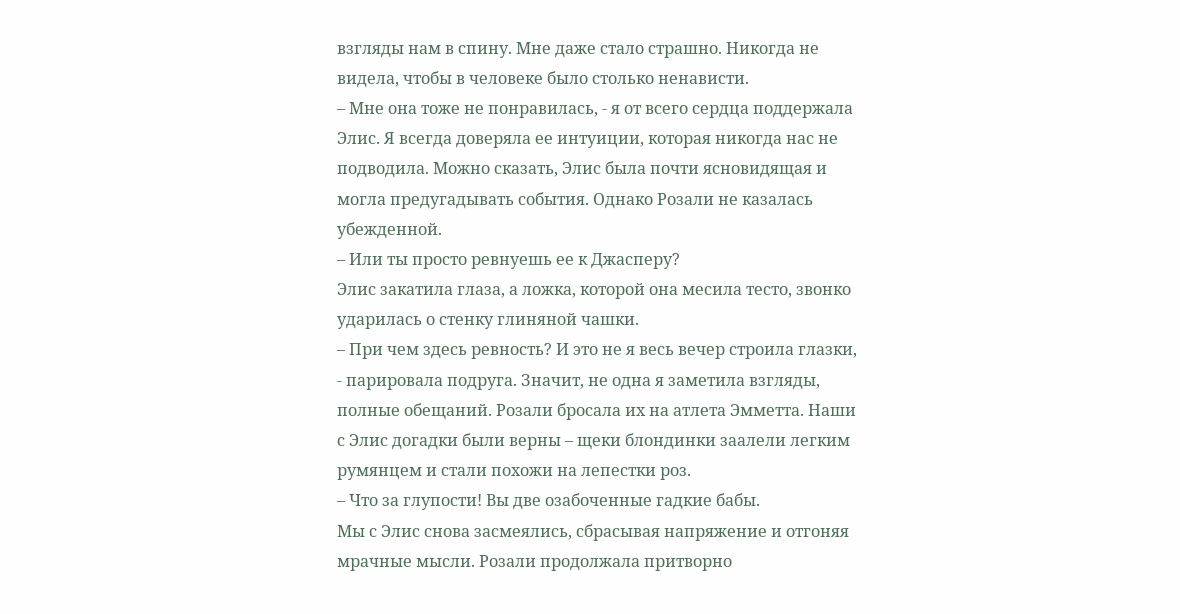взгляды нам в спину. Мне даже стало страшно. Никогда не видела, чтобы в человеке было столько ненависти.
– Мне она тоже не понравилась, - я от всего сердца поддержала Элис. Я всегда доверяла ее интуиции, которая никогда нас не подводила. Можно сказать, Элис была почти ясновидящая и могла предугадывать события. Однако Розали не казалась убежденной.
– Или ты просто ревнуешь ее к Джасперу?
Элис закатила глаза, а ложка, которой она месила тесто, звонко ударилась о стенку глиняной чашки.
– При чем здесь ревность? И это не я весь вечер строила глазки, - парировала подруга. Значит, не одна я заметила взгляды, полные обещаний. Розали бросала их на атлета Эмметта. Наши с Элис догадки были верны – щеки блондинки заалели легким румянцем и стали похожи на лепестки роз.
– Что за глупости! Вы две озабоченные гадкие бабы.
Мы с Элис снова засмеялись, сбрасывая напряжение и отгоняя мрачные мысли. Розали продолжала притворно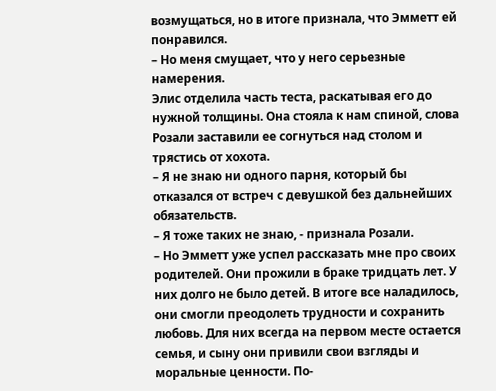возмущаться, но в итоге признала, что Эмметт ей понравился.
– Но меня смущает, что у него серьезные намерения.
Элис отделила часть теста, раскатывая его до нужной толщины. Она стояла к нам спиной, слова Розали заставили ее согнуться над столом и трястись от хохота.
– Я не знаю ни одного парня, который бы отказался от встреч с девушкой без дальнейших обязательств.
– Я тоже таких не знаю, - признала Розали.
– Но Эмметт уже успел рассказать мне про своих родителей. Они прожили в браке тридцать лет. У них долго не было детей. В итоге все наладилось, они смогли преодолеть трудности и сохранить любовь. Для них всегда на первом месте остается семья, и сыну они привили свои взгляды и моральные ценности. По-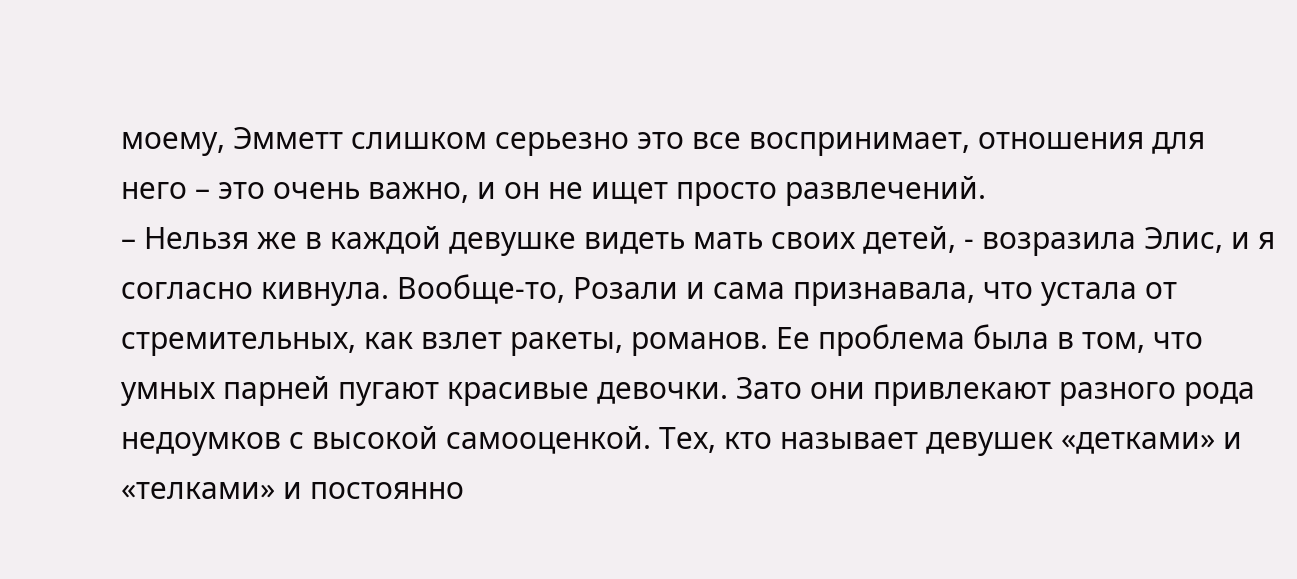моему, Эмметт слишком серьезно это все воспринимает, отношения для него – это очень важно, и он не ищет просто развлечений.
– Нельзя же в каждой девушке видеть мать своих детей, - возразила Элис, и я согласно кивнула. Вообще-то, Розали и сама признавала, что устала от стремительных, как взлет ракеты, романов. Ее проблема была в том, что умных парней пугают красивые девочки. Зато они привлекают разного рода недоумков с высокой самооценкой. Тех, кто называет девушек «детками» и «телками» и постоянно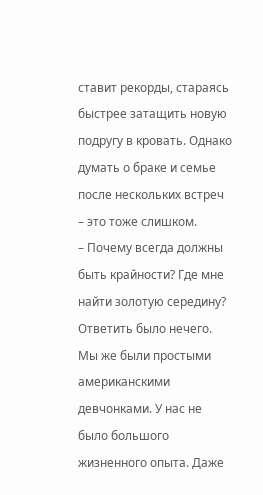ставит рекорды, стараясь быстрее затащить новую подругу в кровать. Однако думать о браке и семье после нескольких встреч – это тоже слишком.
– Почему всегда должны быть крайности? Где мне найти золотую середину?
Ответить было нечего. Мы же были простыми американскими девчонками. У нас не было большого жизненного опыта. Даже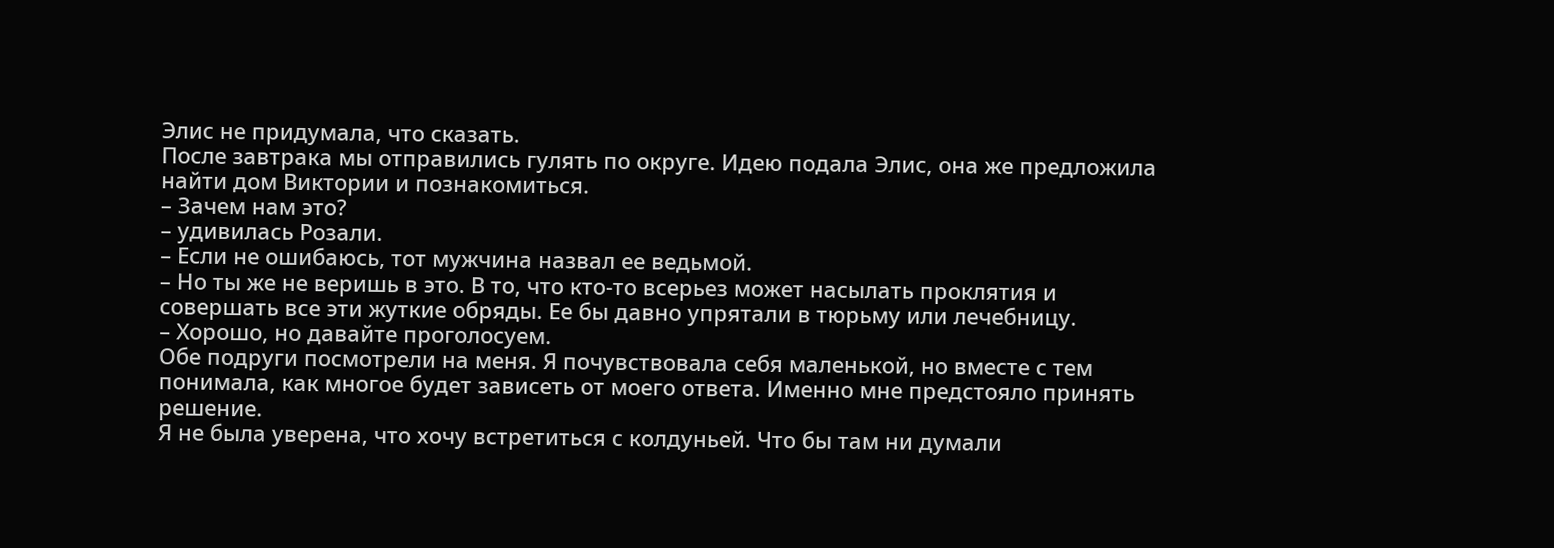Элис не придумала, что сказать.
После завтрака мы отправились гулять по округе. Идею подала Элис, она же предложила найти дом Виктории и познакомиться.
– Зачем нам это?
– удивилась Розали.
– Если не ошибаюсь, тот мужчина назвал ее ведьмой.
– Но ты же не веришь в это. В то, что кто-то всерьез может насылать проклятия и совершать все эти жуткие обряды. Ее бы давно упрятали в тюрьму или лечебницу.
– Хорошо, но давайте проголосуем.
Обе подруги посмотрели на меня. Я почувствовала себя маленькой, но вместе с тем понимала, как многое будет зависеть от моего ответа. Именно мне предстояло принять решение.
Я не была уверена, что хочу встретиться с колдуньей. Что бы там ни думали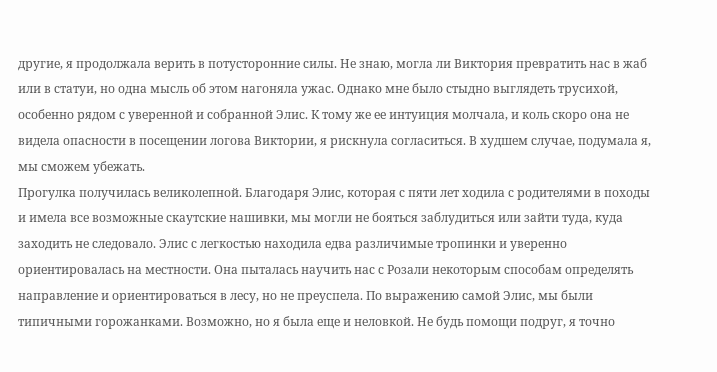другие, я продолжала верить в потусторонние силы. Не знаю, могла ли Виктория превратить нас в жаб или в статуи, но одна мысль об этом нагоняла ужас. Однако мне было стыдно выглядеть трусихой, особенно рядом с уверенной и собранной Элис. К тому же ее интуиция молчала, и коль скоро она не видела опасности в посещении логова Виктории, я рискнула согласиться. В худшем случае, подумала я, мы сможем убежать.
Прогулка получилась великолепной. Благодаря Элис, которая с пяти лет ходила с родителями в походы и имела все возможные скаутские нашивки, мы могли не бояться заблудиться или зайти туда, куда заходить не следовало. Элис с легкостью находила едва различимые тропинки и уверенно ориентировалась на местности. Она пыталась научить нас с Розали некоторым способам определять направление и ориентироваться в лесу, но не преуспела. По выражению самой Элис, мы были типичными горожанками. Возможно, но я была еще и неловкой. Не будь помощи подруг, я точно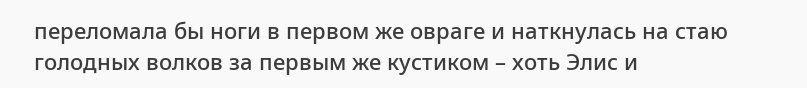переломала бы ноги в первом же овраге и наткнулась на стаю голодных волков за первым же кустиком – хоть Элис и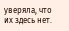уверяла, что их здесь нет.